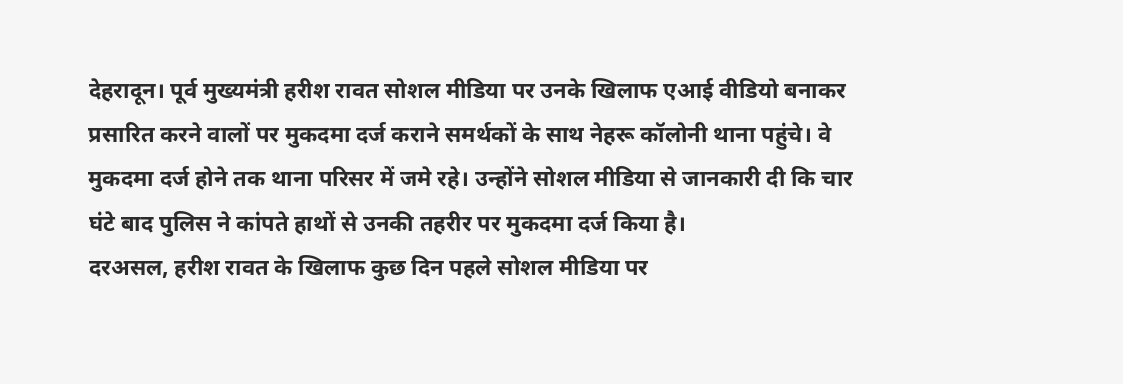देहरादून। पूर्व मुख्यमंत्री हरीश रावत सोशल मीडिया पर उनके खिलाफ एआई वीडियो बनाकर प्रसारित करने वालों पर मुकदमा दर्ज कराने समर्थकों के साथ नेहरू कॉलोनी थाना पहुंचे। वे मुकदमा दर्ज होने तक थाना परिसर में जमे रहे। उन्होंने सोशल मीडिया से जानकारी दी कि चार घंटे बाद पुलिस ने कांपते हाथों से उनकी तहरीर पर मुकदमा दर्ज किया है।
दरअसल, हरीश रावत के खिलाफ कुछ दिन पहले सोशल मीडिया पर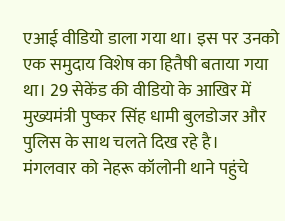एआई वीडियो डाला गया था। इस पर उनको एक समुदाय विशेष का हितैषी बताया गया था। 29 सेकेंड की वीडियो के आखिर में मुख्यमंत्री पुष्कर सिंह धामी बुलडोजर और पुलिस के साथ चलते दिख रहे है।
मंगलवार को नेहरू कॉलोनी थाने पहुंचे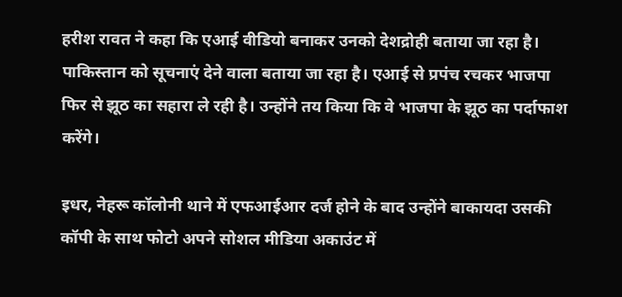हरीश रावत ने कहा कि एआई वीडियो बनाकर उनको देशद्रोही बताया जा रहा है। पाकिस्तान को सूचनाएं देने वाला बताया जा रहा है। एआई से प्रपंच रचकर भाजपा फिर से झूठ का सहारा ले रही है। उन्होंने तय किया कि वे भाजपा के झूठ का पर्दाफाश करेंगे।

इधर, नेहरू कॉलोनी थाने में एफआईआर दर्ज होने के बाद उन्होंने बाकायदा उसकी कॉपी के साथ फोटो अपने सोशल मीडिया अकाउंट में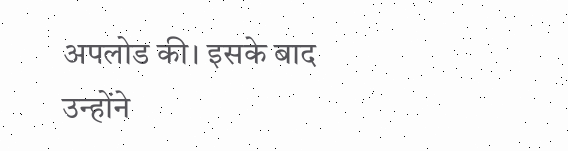अपलोड की। इसके बाद उन्होंने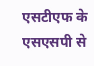एसटीएफ के एसएसपी से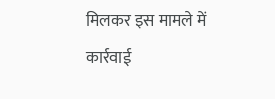मिलकर इस मामले में कार्रवाई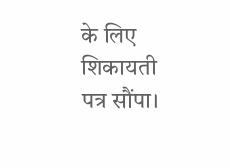के लिए शिकायती पत्र सौंपा।